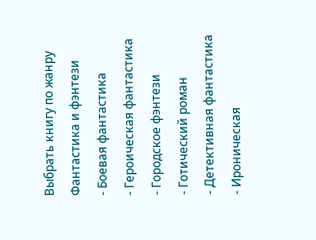Выбрать книгу по жанру
Фантастика и фэнтези
- Боевая фантастика
- Героическая фантастика
- Городское фэнтези
- Готический роман
- Детективная фантастика
- Ироническая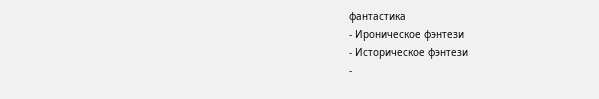фантастика
- Ироническое фэнтези
- Историческое фэнтези
-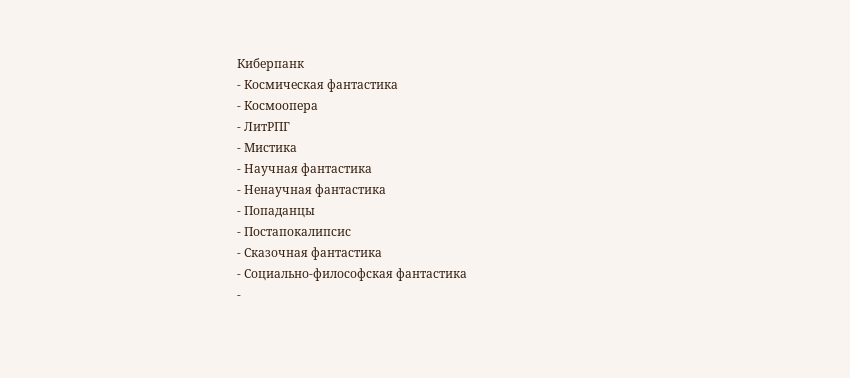Киберпанк
- Космическая фантастика
- Космоопера
- ЛитРПГ
- Мистика
- Научная фантастика
- Ненаучная фантастика
- Попаданцы
- Постапокалипсис
- Сказочная фантастика
- Социально-философская фантастика
-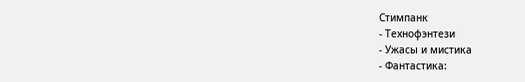Стимпанк
- Технофэнтези
- Ужасы и мистика
- Фантастика: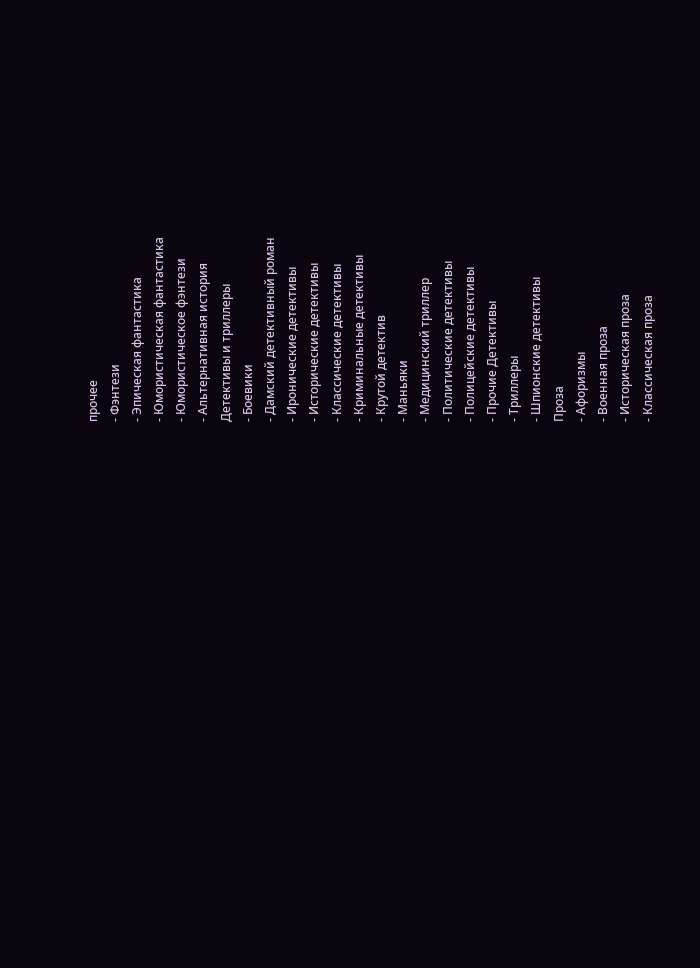прочее
- Фэнтези
- Эпическая фантастика
- Юмористическая фантастика
- Юмористическое фэнтези
- Альтернативная история
Детективы и триллеры
- Боевики
- Дамский детективный роман
- Иронические детективы
- Исторические детективы
- Классические детективы
- Криминальные детективы
- Крутой детектив
- Маньяки
- Медицинский триллер
- Политические детективы
- Полицейские детективы
- Прочие Детективы
- Триллеры
- Шпионские детективы
Проза
- Афоризмы
- Военная проза
- Историческая проза
- Классическая проза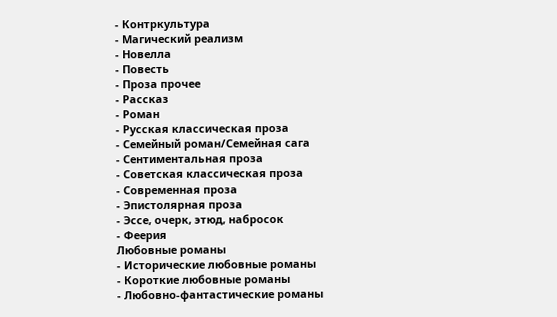- Контркультура
- Магический реализм
- Новелла
- Повесть
- Проза прочее
- Рассказ
- Роман
- Русская классическая проза
- Семейный роман/Семейная сага
- Сентиментальная проза
- Советская классическая проза
- Современная проза
- Эпистолярная проза
- Эссе, очерк, этюд, набросок
- Феерия
Любовные романы
- Исторические любовные романы
- Короткие любовные романы
- Любовно-фантастические романы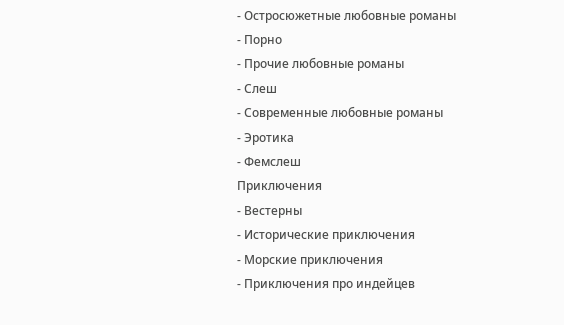- Остросюжетные любовные романы
- Порно
- Прочие любовные романы
- Слеш
- Современные любовные романы
- Эротика
- Фемслеш
Приключения
- Вестерны
- Исторические приключения
- Морские приключения
- Приключения про индейцев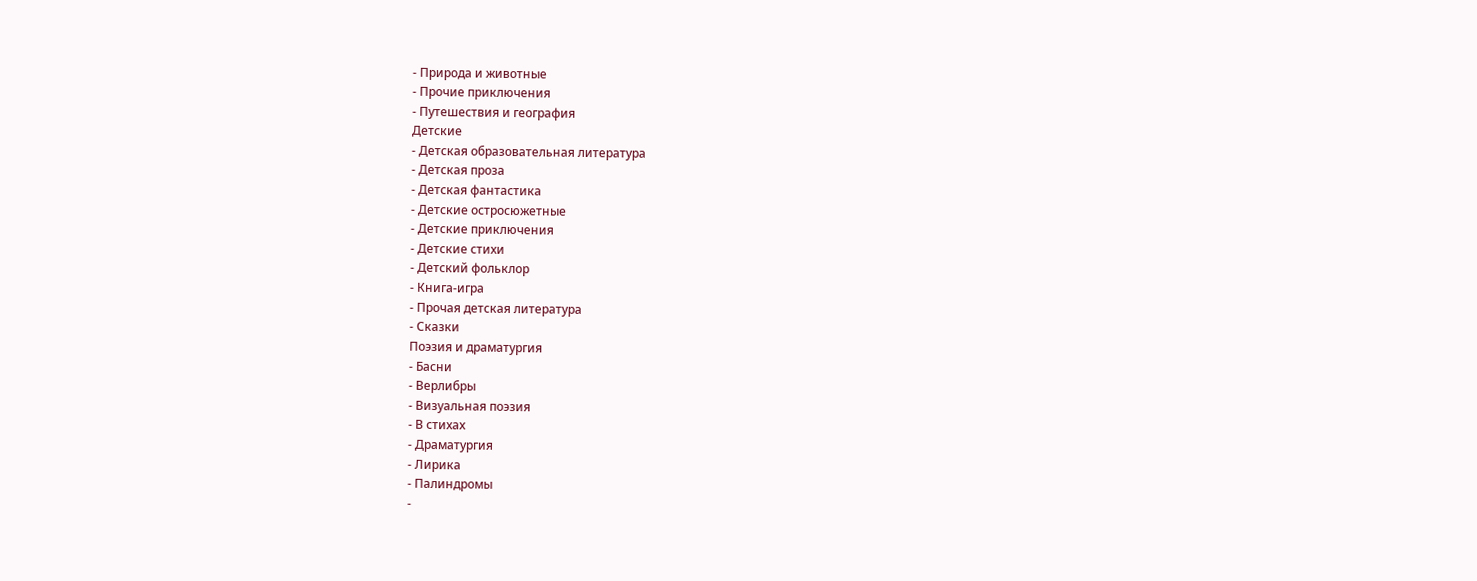- Природа и животные
- Прочие приключения
- Путешествия и география
Детские
- Детская образовательная литература
- Детская проза
- Детская фантастика
- Детские остросюжетные
- Детские приключения
- Детские стихи
- Детский фольклор
- Книга-игра
- Прочая детская литература
- Сказки
Поэзия и драматургия
- Басни
- Верлибры
- Визуальная поэзия
- В стихах
- Драматургия
- Лирика
- Палиндромы
-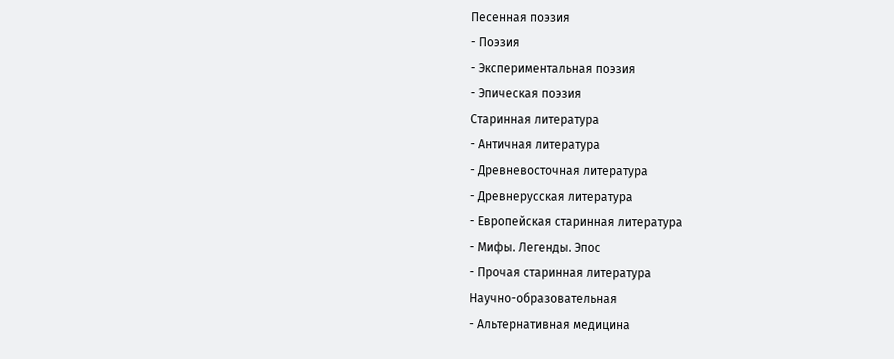Песенная поэзия
- Поэзия
- Экспериментальная поэзия
- Эпическая поэзия
Старинная литература
- Античная литература
- Древневосточная литература
- Древнерусская литература
- Европейская старинная литература
- Мифы. Легенды. Эпос
- Прочая старинная литература
Научно-образовательная
- Альтернативная медицина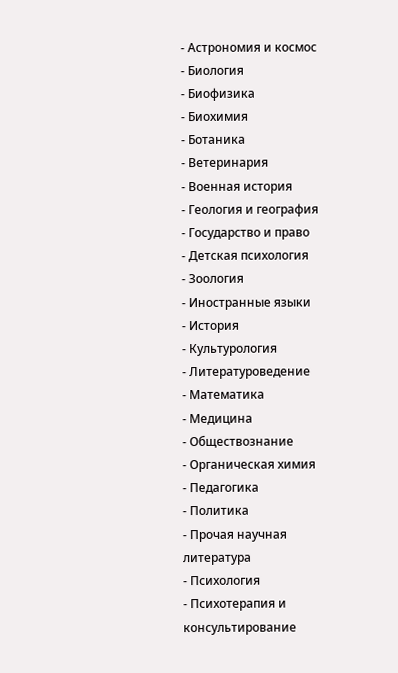- Астрономия и космос
- Биология
- Биофизика
- Биохимия
- Ботаника
- Ветеринария
- Военная история
- Геология и география
- Государство и право
- Детская психология
- Зоология
- Иностранные языки
- История
- Культурология
- Литературоведение
- Математика
- Медицина
- Обществознание
- Органическая химия
- Педагогика
- Политика
- Прочая научная литература
- Психология
- Психотерапия и консультирование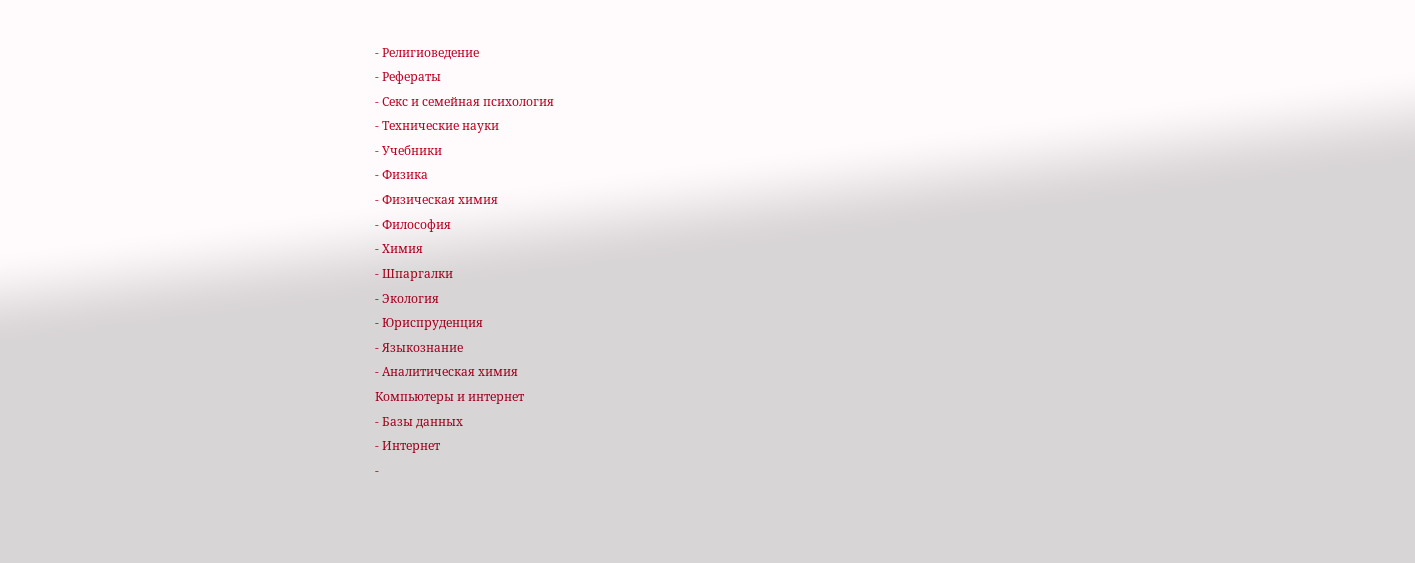- Религиоведение
- Рефераты
- Секс и семейная психология
- Технические науки
- Учебники
- Физика
- Физическая химия
- Философия
- Химия
- Шпаргалки
- Экология
- Юриспруденция
- Языкознание
- Аналитическая химия
Компьютеры и интернет
- Базы данных
- Интернет
-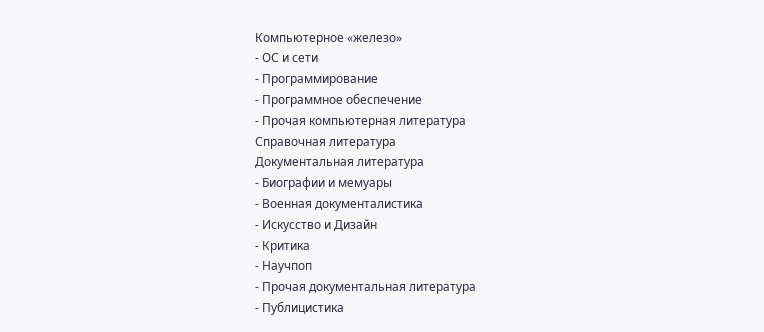Компьютерное «железо»
- ОС и сети
- Программирование
- Программное обеспечение
- Прочая компьютерная литература
Справочная литература
Документальная литература
- Биографии и мемуары
- Военная документалистика
- Искусство и Дизайн
- Критика
- Научпоп
- Прочая документальная литература
- Публицистика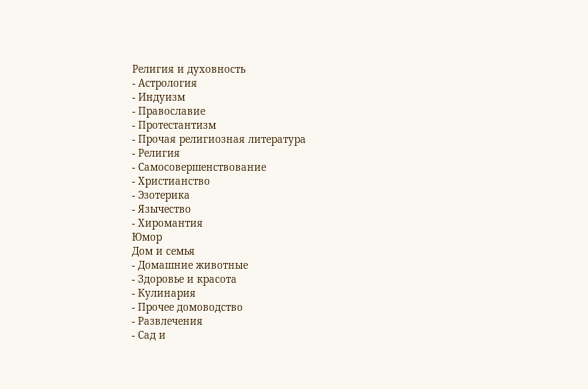Религия и духовность
- Астрология
- Индуизм
- Православие
- Протестантизм
- Прочая религиозная литература
- Религия
- Самосовершенствование
- Христианство
- Эзотерика
- Язычество
- Хиромантия
Юмор
Дом и семья
- Домашние животные
- Здоровье и красота
- Кулинария
- Прочее домоводство
- Развлечения
- Сад и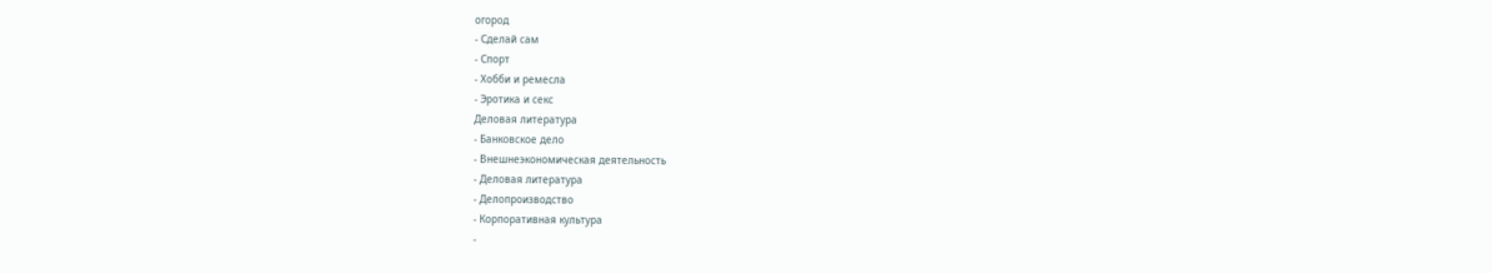огород
- Сделай сам
- Спорт
- Хобби и ремесла
- Эротика и секс
Деловая литература
- Банковское дело
- Внешнеэкономическая деятельность
- Деловая литература
- Делопроизводство
- Корпоративная культура
-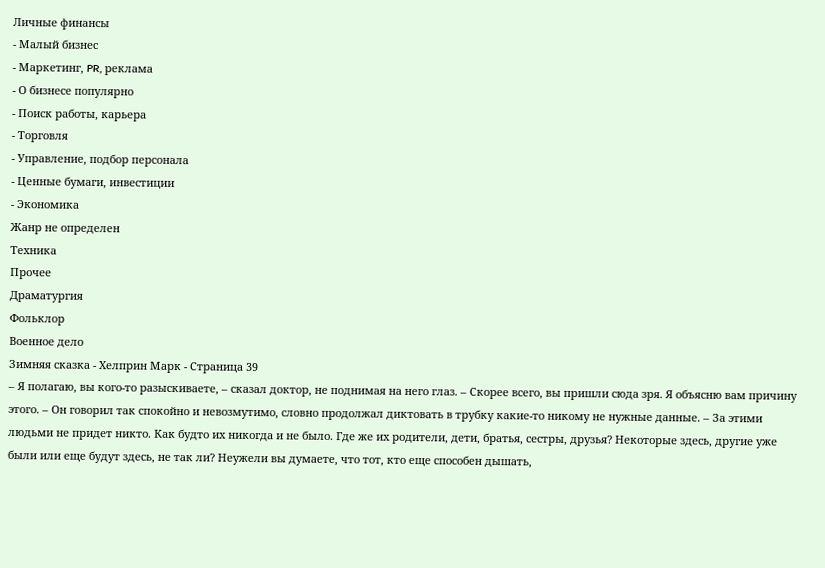Личные финансы
- Малый бизнес
- Маркетинг, PR, реклама
- О бизнесе популярно
- Поиск работы, карьера
- Торговля
- Управление, подбор персонала
- Ценные бумаги, инвестиции
- Экономика
Жанр не определен
Техника
Прочее
Драматургия
Фольклор
Военное дело
Зимняя сказка - Хелприн Марк - Страница 39
– Я полагаю, вы кого-то разыскиваете, – сказал доктор, не поднимая на него глаз. – Скорее всего, вы пришли сюда зря. Я объясню вам причину этого. – Он говорил так спокойно и невозмутимо, словно продолжал диктовать в трубку какие-то никому не нужные данные. – За этими людьми не придет никто. Как будто их никогда и не было. Где же их родители, дети, братья, сестры, друзья? Некоторые здесь, другие уже были или еще будут здесь, не так ли? Неужели вы думаете, что тот, кто еще способен дышать,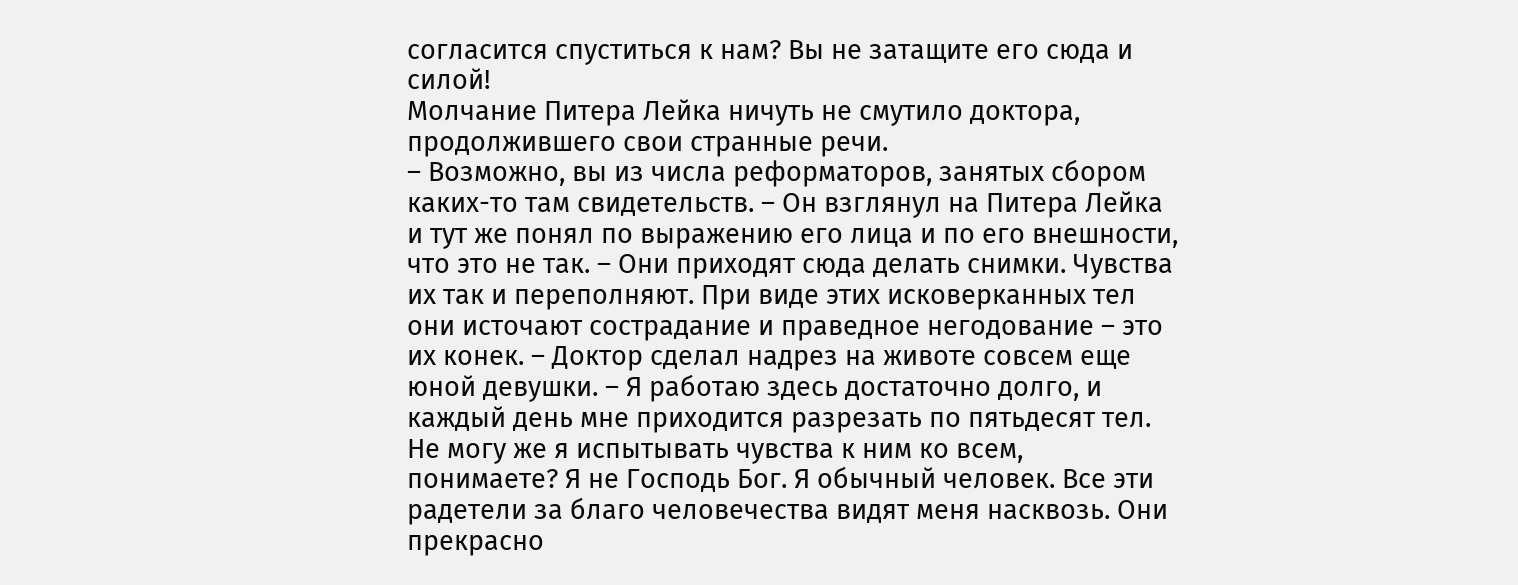согласится спуститься к нам? Вы не затащите его сюда и силой!
Молчание Питера Лейка ничуть не смутило доктора, продолжившего свои странные речи.
– Возможно, вы из числа реформаторов, занятых сбором каких-то там свидетельств. – Он взглянул на Питера Лейка и тут же понял по выражению его лица и по его внешности, что это не так. – Они приходят сюда делать снимки. Чувства их так и переполняют. При виде этих исковерканных тел они источают сострадание и праведное негодование – это их конек. – Доктор сделал надрез на животе совсем еще юной девушки. – Я работаю здесь достаточно долго, и каждый день мне приходится разрезать по пятьдесят тел. Не могу же я испытывать чувства к ним ко всем, понимаете? Я не Господь Бог. Я обычный человек. Все эти радетели за благо человечества видят меня насквозь. Они прекрасно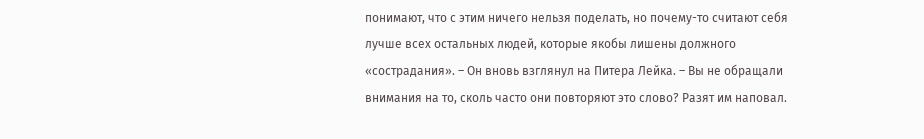понимают, что с этим ничего нельзя поделать, но почему-то считают себя лучше всех остальных людей, которые якобы лишены должного «сострадания». – Он вновь взглянул на Питера Лейка. – Вы не обращали внимания на то, сколь часто они повторяют это слово? Разят им наповал.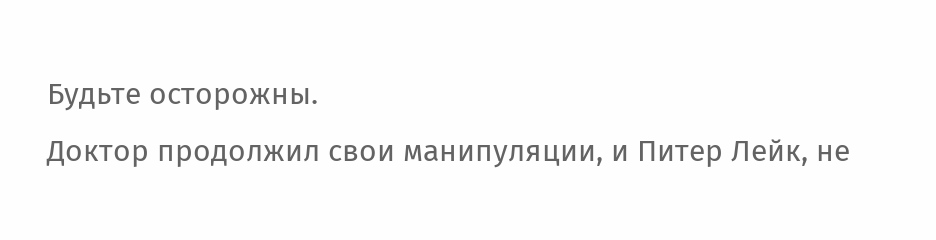Будьте осторожны.
Доктор продолжил свои манипуляции, и Питер Лейк, не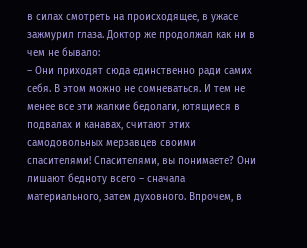в силах смотреть на происходящее, в ужасе зажмурил глаза. Доктор же продолжал как ни в чем не бывало:
– Они приходят сюда единственно ради самих себя. В этом можно не сомневаться. И тем не менее все эти жалкие бедолаги, ютящиеся в подвалах и канавах, считают этих самодовольных мерзавцев своими спасителями! Спасителями, вы понимаете? Они лишают бедноту всего – сначала материального, затем духовного. Впрочем, в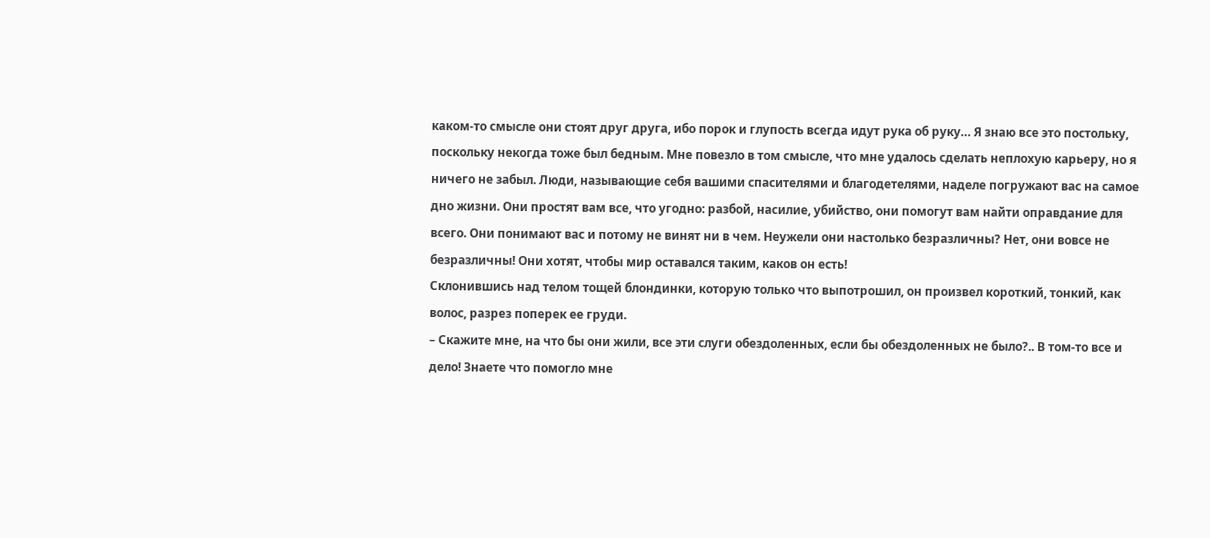каком-то смысле они стоят друг друга, ибо порок и глупость всегда идут рука об руку… Я знаю все это постольку, поскольку некогда тоже был бедным. Мне повезло в том смысле, что мне удалось сделать неплохую карьеру, но я ничего не забыл. Люди, называющие себя вашими спасителями и благодетелями, наделе погружают вас на самое дно жизни. Они простят вам все, что угодно: разбой, насилие, убийство, они помогут вам найти оправдание для всего. Они понимают вас и потому не винят ни в чем. Неужели они настолько безразличны? Нет, они вовсе не безразличны! Они хотят, чтобы мир оставался таким, каков он есть!
Склонившись над телом тощей блондинки, которую только что выпотрошил, он произвел короткий, тонкий, как волос, разрез поперек ее груди.
– Скажите мне, на что бы они жили, все эти слуги обездоленных, если бы обездоленных не было?.. В том-то все и дело! Знаете что помогло мне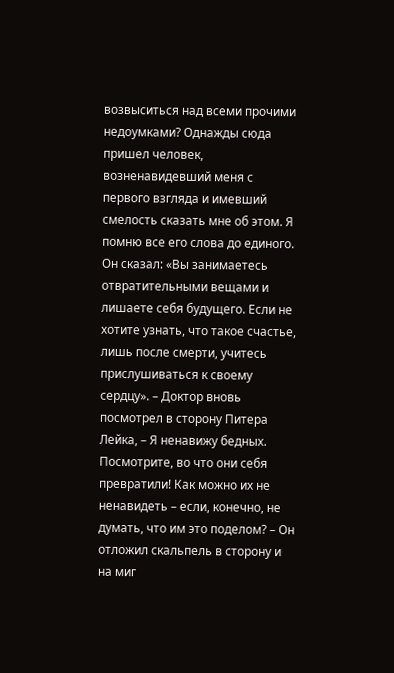возвыситься над всеми прочими недоумками? Однажды сюда пришел человек, возненавидевший меня с первого взгляда и имевший смелость сказать мне об этом. Я помню все его слова до единого. Он сказал: «Вы занимаетесь отвратительными вещами и лишаете себя будущего. Если не хотите узнать, что такое счастье, лишь после смерти, учитесь прислушиваться к своему сердцу». – Доктор вновь посмотрел в сторону Питера Лейка, – Я ненавижу бедных. Посмотрите, во что они себя превратили! Как можно их не ненавидеть – если, конечно, не думать, что им это поделом? – Он отложил скальпель в сторону и на миг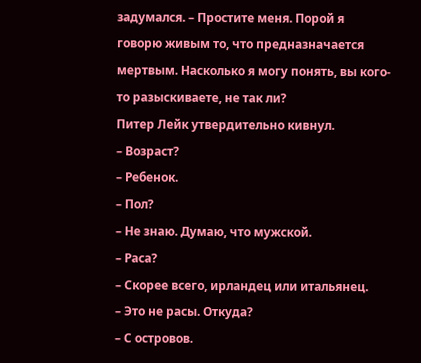задумался. – Простите меня. Порой я говорю живым то, что предназначается мертвым. Насколько я могу понять, вы кого-то разыскиваете, не так ли?
Питер Лейк утвердительно кивнул.
– Возраст?
– Ребенок.
– Пол?
– Не знаю. Думаю, что мужской.
– Раса?
– Скорее всего, ирландец или итальянец.
– Это не расы. Откуда?
– С островов.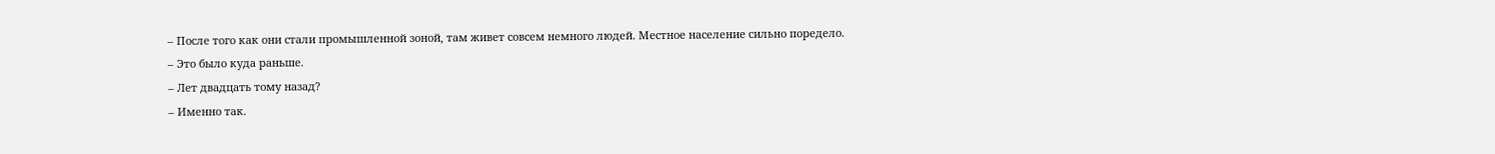– После того как они стали промышленной зоной, там живет совсем немного людей. Местное население сильно поредело.
– Это было куда раньше.
– Лет двадцать тому назад?
– Именно так.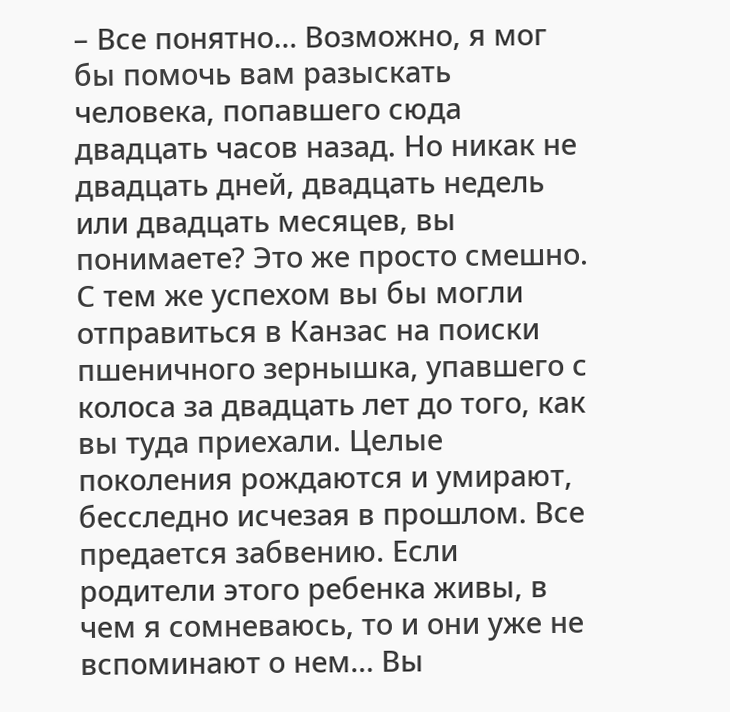– Все понятно… Возможно, я мог бы помочь вам разыскать человека, попавшего сюда двадцать часов назад. Но никак не двадцать дней, двадцать недель или двадцать месяцев, вы понимаете? Это же просто смешно. С тем же успехом вы бы могли отправиться в Канзас на поиски пшеничного зернышка, упавшего с колоса за двадцать лет до того, как вы туда приехали. Целые поколения рождаются и умирают, бесследно исчезая в прошлом. Все предается забвению. Если родители этого ребенка живы, в чем я сомневаюсь, то и они уже не вспоминают о нем… Вы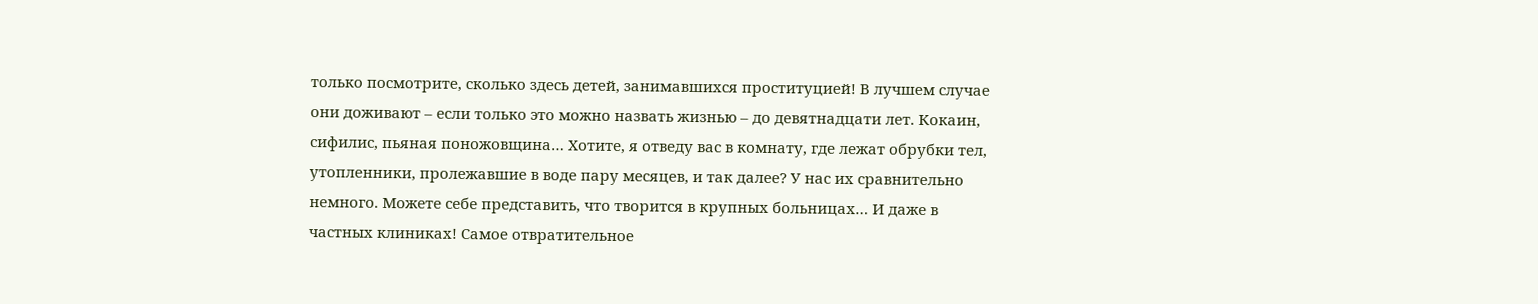только посмотрите, сколько здесь детей, занимавшихся проституцией! В лучшем случае они доживают – если только это можно назвать жизнью – до девятнадцати лет. Кокаин, сифилис, пьяная поножовщина… Хотите, я отведу вас в комнату, где лежат обрубки тел, утопленники, пролежавшие в воде пару месяцев, и так далее? У нас их сравнительно немного. Можете себе представить, что творится в крупных больницах… И даже в частных клиниках! Самое отвратительное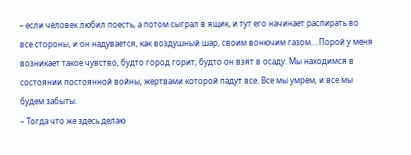– если человек любил поесть, а потом сыграл в ящик, и тут его начинает распирать во все стороны, и он надувается, как воздушный шар, своим вонючим газом… Порой у меня возникает такое чувство, будто город горит, будто он взят в осаду. Мы находимся в состоянии постоянной войны, жертвами которой падут все. Все мы умрем, и все мы будем забыты.
– Тогда что же здесь делаю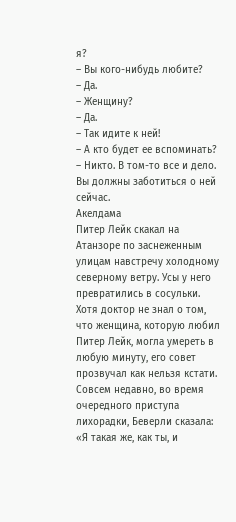я?
– Вы кого-нибудь любите?
– Да.
– Женщину?
– Да.
– Так идите к ней!
– А кто будет ее вспоминать?
– Никто. В том-то все и дело. Вы должны заботиться о ней сейчас.
Акелдама
Питер Лейк скакал на Атанзоре по заснеженным улицам навстречу холодному северному ветру. Усы у него превратились в сосульки. Хотя доктор не знал о том, что женщина, которую любил Питер Лейк, могла умереть в любую минуту, его совет прозвучал как нельзя кстати. Совсем недавно, во время очередного приступа лихорадки, Беверли сказала: «Я такая же, как ты, и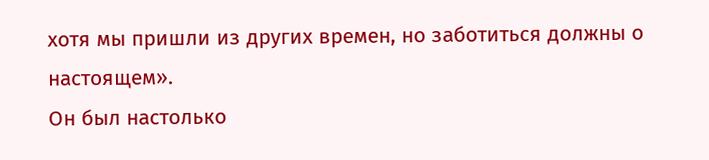хотя мы пришли из других времен, но заботиться должны о настоящем».
Он был настолько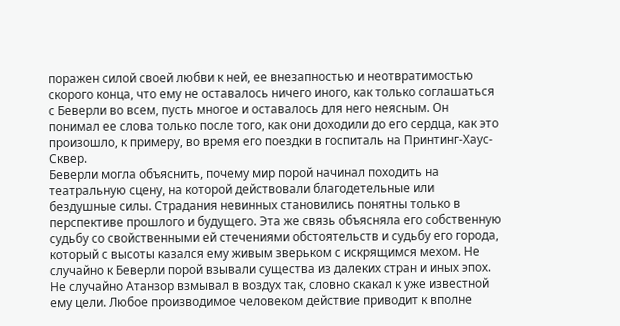поражен силой своей любви к ней, ее внезапностью и неотвратимостью скорого конца, что ему не оставалось ничего иного, как только соглашаться с Беверли во всем, пусть многое и оставалось для него неясным. Он понимал ее слова только после того, как они доходили до его сердца, как это произошло, к примеру, во время его поездки в госпиталь на Принтинг-Хаус-Сквер.
Беверли могла объяснить, почему мир порой начинал походить на театральную сцену, на которой действовали благодетельные или бездушные силы. Страдания невинных становились понятны только в перспективе прошлого и будущего. Эта же связь объясняла его собственную судьбу со свойственными ей стечениями обстоятельств и судьбу его города, который с высоты казался ему живым зверьком с искрящимся мехом. Не случайно к Беверли порой взывали существа из далеких стран и иных эпох. Не случайно Атанзор взмывал в воздух так, словно скакал к уже известной ему цели. Любое производимое человеком действие приводит к вполне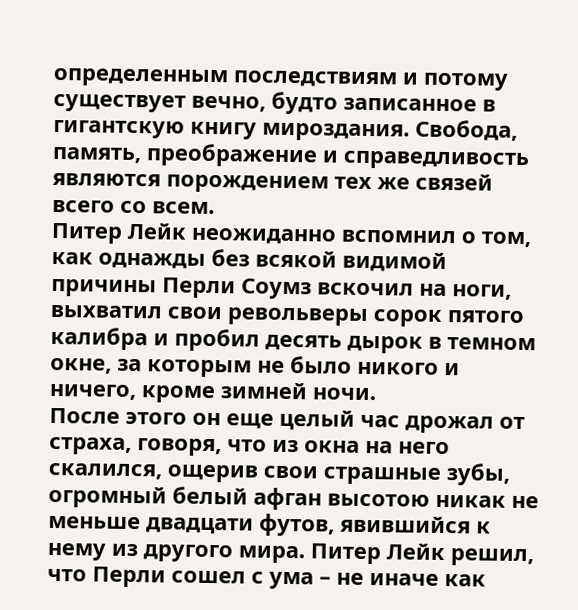определенным последствиям и потому существует вечно, будто записанное в гигантскую книгу мироздания. Свобода, память, преображение и справедливость являются порождением тех же связей всего со всем.
Питер Лейк неожиданно вспомнил о том, как однажды без всякой видимой причины Перли Соумз вскочил на ноги, выхватил свои револьверы сорок пятого калибра и пробил десять дырок в темном окне, за которым не было никого и ничего, кроме зимней ночи.
После этого он еще целый час дрожал от страха, говоря, что из окна на него скалился, ощерив свои страшные зубы, огромный белый афган высотою никак не меньше двадцати футов, явившийся к нему из другого мира. Питер Лейк решил, что Перли сошел с ума – не иначе как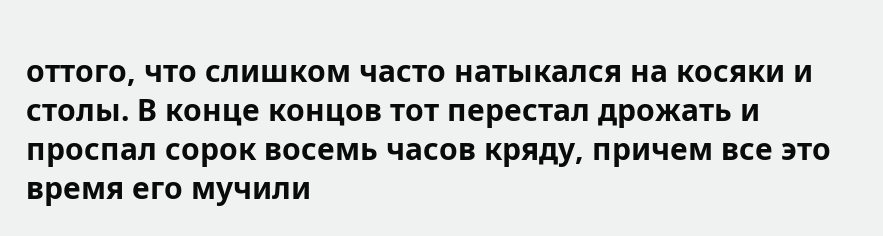оттого, что слишком часто натыкался на косяки и столы. В конце концов тот перестал дрожать и проспал сорок восемь часов кряду, причем все это время его мучили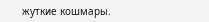жуткие кошмары.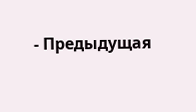- Предыдущая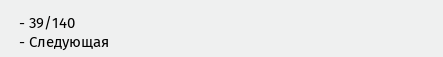- 39/140
- Следующая